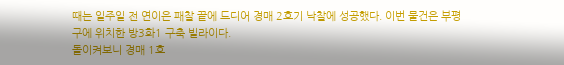때는 일주일 전 연이은 패찰 끝에 드디어 경매 2호기 낙찰에 성공했다. 이번 물건은 부평구에 위치한 방3화1 구축 빌라이다.
돌이켜보니 경매 1호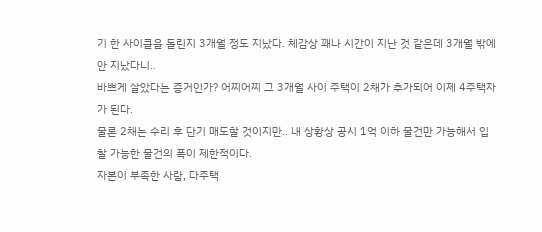기 한 사이클을 돌린지 3개월 정도 지났다. 체감상 꽤나 시간이 지난 것 같은데 3개월 밖에 안 지났다니..
바쁘게 살았다는 증거인가? 어찌어찌 그 3개월 사이 주택이 2채가 추가되어 이제 4주택자가 된다.
물론 2채는 수리 후 단기 매도할 것이지만.. 내 상황상 공시 1억 이하 물건만 가능해서 입찰 가능한 물건의 폭이 제한적이다.
자본이 부족한 사람, 다주택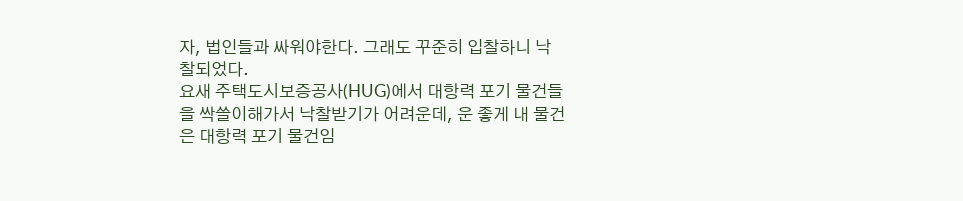자, 법인들과 싸워야한다. 그래도 꾸준히 입찰하니 낙찰되었다.
요새 주택도시보증공사(HUG)에서 대항력 포기 물건들을 싹쓸이해가서 낙찰받기가 어려운데, 운 좋게 내 물건은 대항력 포기 물건임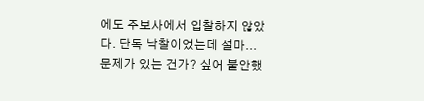에도 주보사에서 입찰하지 않았다. 단독 낙찰이었는데 설마...
문제가 있는 건가? 싶어 불안했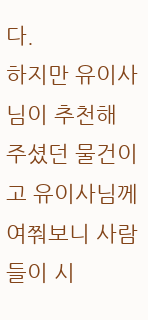다.
하지만 유이사님이 추천해 주셨던 물건이고 유이사님께 여쭤보니 사람들이 시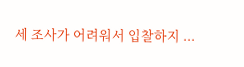세 조사가 어려워서 입찰하지 ...